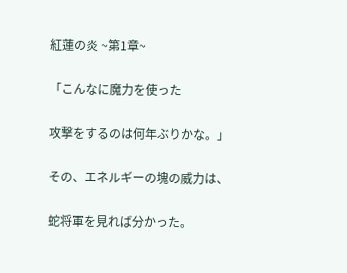紅蓮の炎 ~第1章~

「こんなに魔力を使った

攻撃をするのは何年ぶりかな。」

その、エネルギーの塊の威力は、

蛇将軍を見れば分かった。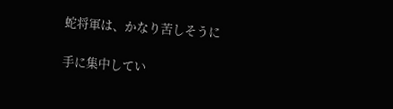蛇将軍は、かなり苦しそうに

手に集中してい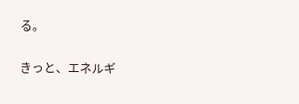る。

きっと、エネルギ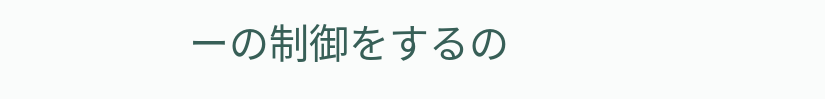ーの制御をするの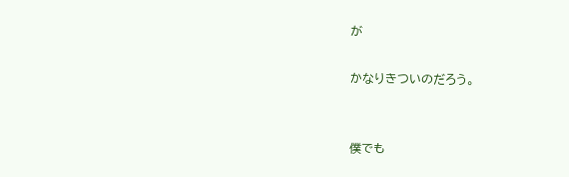が

かなりきついのだろう。


僕でも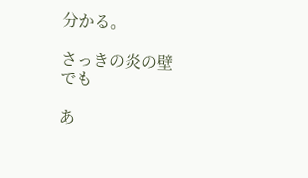分かる。

さっきの炎の壁でも

あ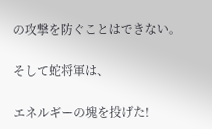の攻撃を防ぐことはできない。

そして蛇将軍は、

エネルギーの塊を投げた!